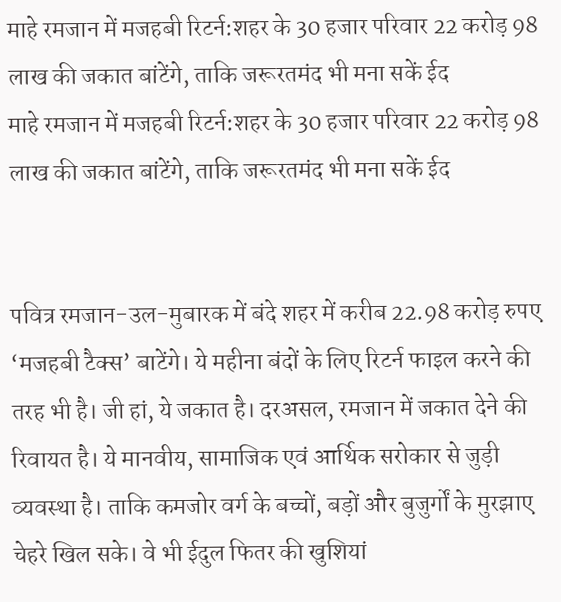माहे रमजान में मजहबी रिटर्न:शहर के 30 हजार परिवार 22 करोड़ 98 लाख की जकात बांटेंगे, ताकि जरूरतमंद भी मना सकें ईद
माहे रमजान में मजहबी रिटर्न:शहर के 30 हजार परिवार 22 करोड़ 98 लाख की जकात बांटेंगे, ताकि जरूरतमंद भी मना सकें ईद


पवित्र रमजान-उल-मुबारक में बंदे शहर में करीब 22.98 करोड़ रुपए ‘मजहबी टैक्स’ बाटेंगे। ये महीना बंदों के लिए रिटर्न फाइल करने की तरह भी है। जी हां, ये जकात है। दरअसल, रमजान में जकात देने की रिवायत है। ये मानवीय, सामाजिक एवं आर्थिक सरोकार से जुड़ी व्यवस्था है। ताकि कमजोर वर्ग के बच्चों, बड़ों और बुजुर्गों के मुरझाए चेहरे खिल सके। वे भी ईदुल फितर की खुशियां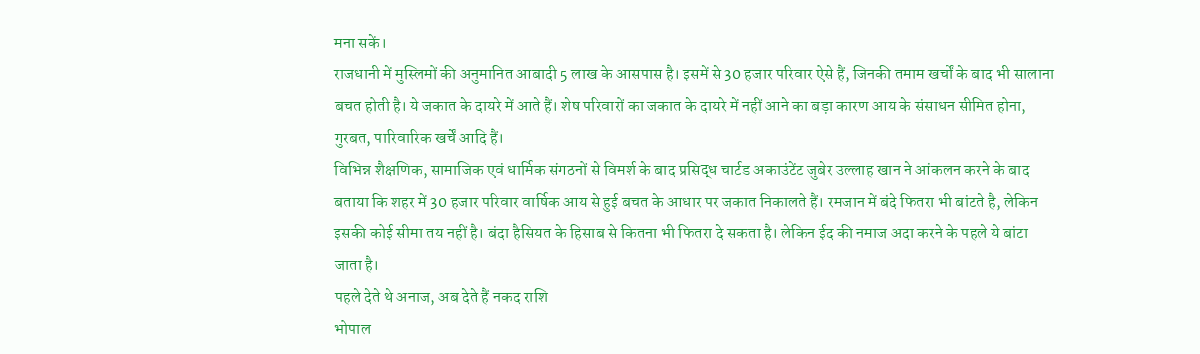मना सकें।
राजधानी में मुस्लिमों की अनुमानित आबादी 5 लाख के आसपास है। इसमें से 30 हजार परिवार ऐसे हैं, जिनकी तमाम खर्चों के बाद भी सालाना बचत होती है। ये जकात के दायरे में आते हैं। शेष परिवारों का जकात के दायरे में नहीं आने का बड़ा कारण आय के संसाधन सीमित होना, गुरबत, पारिवारिक खर्चें आदि हैं।
विभिन्न शैक्षणिक, सामाजिक एवं धार्मिक संगठनों से विमर्श के बाद प्रसिद्ध चार्टड अकाउंटेंट जुबेर उल्लाह खान ने आंकलन करने के बाद बताया कि शहर में 30 हजार परिवार वार्षिक आय से हुई बचत के आधार पर जकात निकालते हैं। रमजान में बंदे फितरा भी बांटते है, लेकिन इसकी कोई सीमा तय नहीं है। बंदा हैसियत के हिसाब से कितना भी फितरा दे सकता है। लेकिन ईद की नमाज अदा करने के पहले ये बांटा जाता है।
पहले देते थे अनाज, अब देते हैं नकद राशि
भोपाल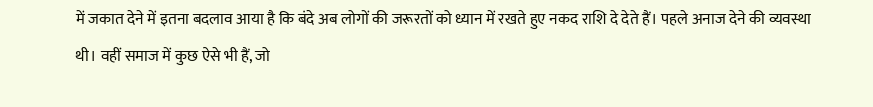में जकात देने में इतना बदलाव आया है कि बंदे अब लोगों की जरूरतों को ध्यान में रखते हुए नकद राशि दे देते हैं। पहले अनाज देने की व्यवस्था थी। वहीं समाज में कुछ ऐसे भी हैं, जो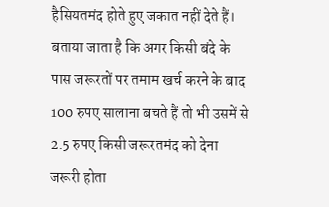हैसियतमंद होते हुए जकात नहीं देते हैं। बताया जाता है कि अगर किसी बंदे के पास जरूरतों पर तमाम खर्च करने के बाद 100 रुपए सालाना बचते हैं तो भी उसमें से 2.5 रुपए किसी जरूरतमंद को देना जरूरी होता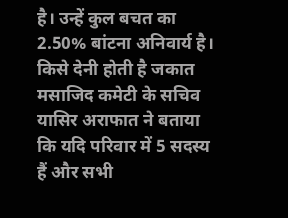है। उन्हें कुल बचत का 2.50% बांटना अनिवार्य है।
किसे देनी होती है जकात
मसाजिद कमेटी के सचिव यासिर अराफात ने बताया कि यदि परिवार में 5 सदस्य हैं और सभी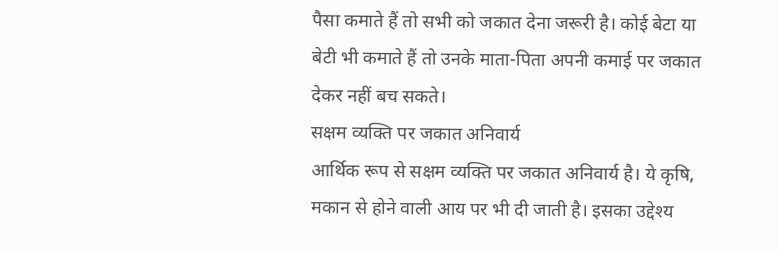पैसा कमाते हैं तो सभी को जकात देना जरूरी है। कोई बेटा या बेटी भी कमाते हैं तो उनके माता-पिता अपनी कमाई पर जकात देकर नहीं बच सकते।
सक्षम व्यक्ति पर जकात अनिवार्य
आर्थिक रूप से सक्षम व्यक्ति पर जकात अनिवार्य है। ये कृषि, मकान से होने वाली आय पर भी दी जाती है। इसका उद्देश्य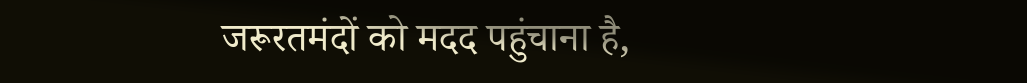जरूरतमंदों को मदद पहुंचाना है,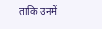ताकि उनमें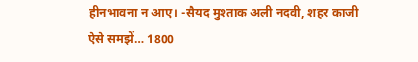हीनभावना न आए। -सैयद मुश्ताक अली नदवी, शहर काजी
ऐसे समझें… 1800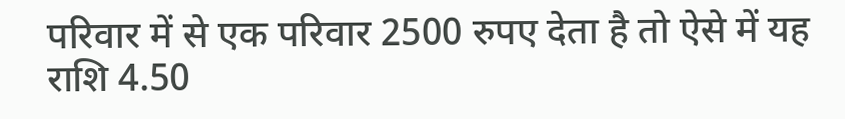परिवार में से एक परिवार 2500 रुपए देता है तो ऐसे में यह राशि 4.50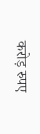करोड़ रुपए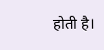होती है।